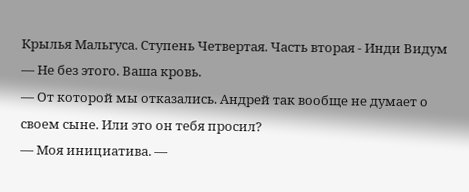Крылья Мальгуса. Ступень Четвертая. Часть вторая - Инди Видум
— Не без этого. Ваша кровь.
— От которой мы отказались. Андрей так вообще не думает о своем сыне. Или это он тебя просил?
— Моя инициатива. —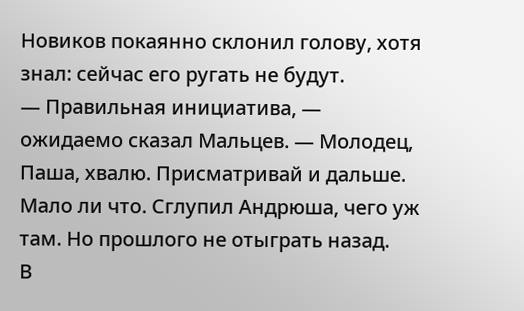Новиков покаянно склонил голову, хотя знал: сейчас его ругать не будут.
— Правильная инициатива, — ожидаемо сказал Мальцев. — Молодец, Паша, хвалю. Присматривай и дальше. Мало ли что. Сглупил Андрюша, чего уж там. Но прошлого не отыграть назад.
В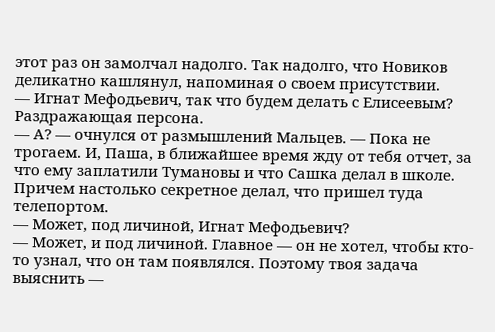этот раз он замолчал надолго. Так надолго, что Новиков деликатно кашлянул, напоминая о своем присутствии.
— Игнат Мефодьевич, так что будем делать с Елисеевым? Раздражающая персона.
— А? — очнулся от размышлений Мальцев. — Пока не трогаем. И, Паша, в ближайшее время жду от тебя отчет, за что ему заплатили Тумановы и что Сашка делал в школе. Причем настолько секретное делал, что пришел туда телепортом.
— Может, под личиной, Игнат Мефодьевич?
— Может, и под личиной. Главное — он не хотел, чтобы кто-то узнал, что он там появлялся. Поэтому твоя задача выяснить —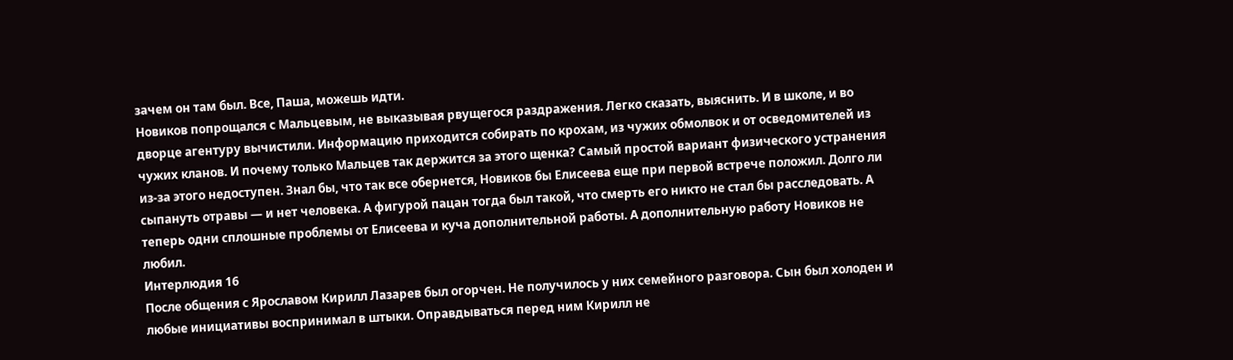зачем он там был. Все, Паша, можешь идти.
Новиков попрощался с Мальцевым, не выказывая рвущегося раздражения. Легко сказать, выяснить. И в школе, и во дворце агентуру вычистили. Информацию приходится собирать по крохам, из чужих обмолвок и от осведомителей из чужих кланов. И почему только Мальцев так держится за этого щенка? Самый простой вариант физического устранения из-за этого недоступен. Знал бы, что так все обернется, Новиков бы Елисеева еще при первой встрече положил. Долго ли сыпануть отравы — и нет человека. А фигурой пацан тогда был такой, что смерть его никто не стал бы расследовать. А теперь одни сплошные проблемы от Елисеева и куча дополнительной работы. А дополнительную работу Новиков не любил.
Интерлюдия 16
После общения с Ярославом Кирилл Лазарев был огорчен. Не получилось у них семейного разговора. Сын был холоден и любые инициативы воспринимал в штыки. Оправдываться перед ним Кирилл не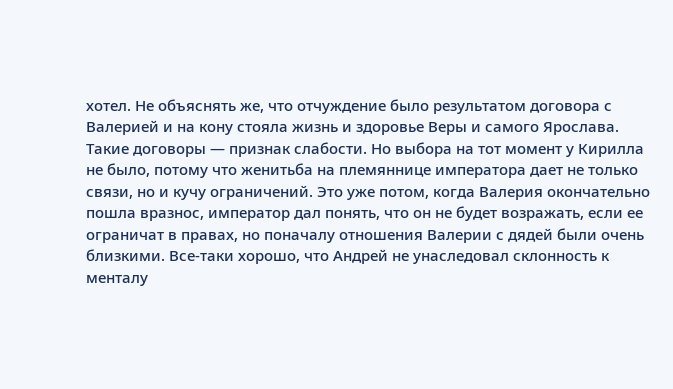хотел. Не объяснять же, что отчуждение было результатом договора с Валерией и на кону стояла жизнь и здоровье Веры и самого Ярослава. Такие договоры — признак слабости. Но выбора на тот момент у Кирилла не было, потому что женитьба на племяннице императора дает не только связи, но и кучу ограничений. Это уже потом, когда Валерия окончательно пошла вразнос, император дал понять, что он не будет возражать, если ее ограничат в правах, но поначалу отношения Валерии с дядей были очень близкими. Все-таки хорошо, что Андрей не унаследовал склонность к менталу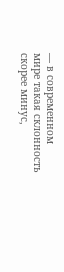— в современном мире такая склонность скорее минус,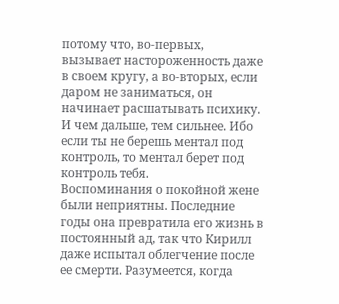потому что, во-первых, вызывает настороженность даже в своем кругу, а во-вторых, если даром не заниматься, он начинает расшатывать психику. И чем дальше, тем сильнее. Ибо если ты не берешь ментал под контроль, то ментал берет под контроль тебя.
Воспоминания о покойной жене были неприятны. Последние годы она превратила его жизнь в постоянный ад, так что Кирилл даже испытал облегчение после ее смерти. Разумеется, когда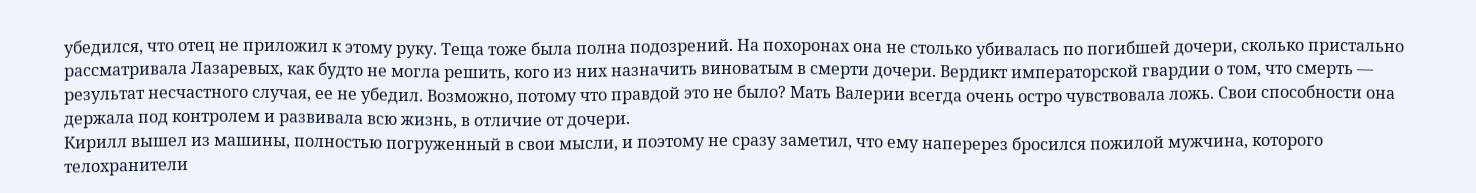убедился, что отец не приложил к этому руку. Теща тоже была полна подозрений. На похоронах она не столько убивалась по погибшей дочери, сколько пристально рассматривала Лазаревых, как будто не могла решить, кого из них назначить виноватым в смерти дочери. Вердикт императорской гвардии о том, что смерть — результат несчастного случая, ее не убедил. Возможно, потому что правдой это не было? Мать Валерии всегда очень остро чувствовала ложь. Свои способности она держала под контролем и развивала всю жизнь, в отличие от дочери.
Кирилл вышел из машины, полностью погруженный в свои мысли, и поэтому не сразу заметил, что ему наперерез бросился пожилой мужчина, которого телохранители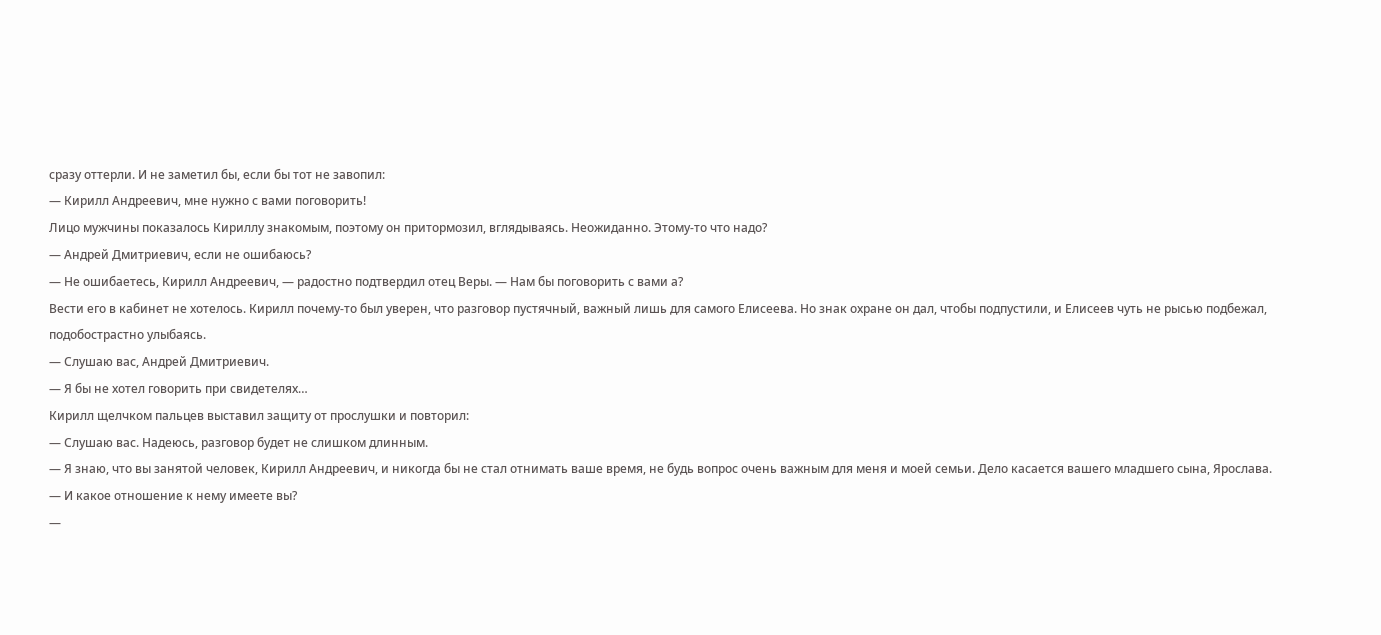сразу оттерли. И не заметил бы, если бы тот не завопил:
— Кирилл Андреевич, мне нужно с вами поговорить!
Лицо мужчины показалось Кириллу знакомым, поэтому он притормозил, вглядываясь. Неожиданно. Этому-то что надо?
— Андрей Дмитриевич, если не ошибаюсь?
— Не ошибаетесь, Кирилл Андреевич, — радостно подтвердил отец Веры. — Нам бы поговорить с вами а?
Вести его в кабинет не хотелось. Кирилл почему-то был уверен, что разговор пустячный, важный лишь для самого Елисеева. Но знак охране он дал, чтобы подпустили, и Елисеев чуть не рысью подбежал, подобострастно улыбаясь.
— Слушаю вас, Андрей Дмитриевич.
— Я бы не хотел говорить при свидетелях…
Кирилл щелчком пальцев выставил защиту от прослушки и повторил:
— Слушаю вас. Надеюсь, разговор будет не слишком длинным.
— Я знаю, что вы занятой человек, Кирилл Андреевич, и никогда бы не стал отнимать ваше время, не будь вопрос очень важным для меня и моей семьи. Дело касается вашего младшего сына, Ярослава.
— И какое отношение к нему имеете вы?
—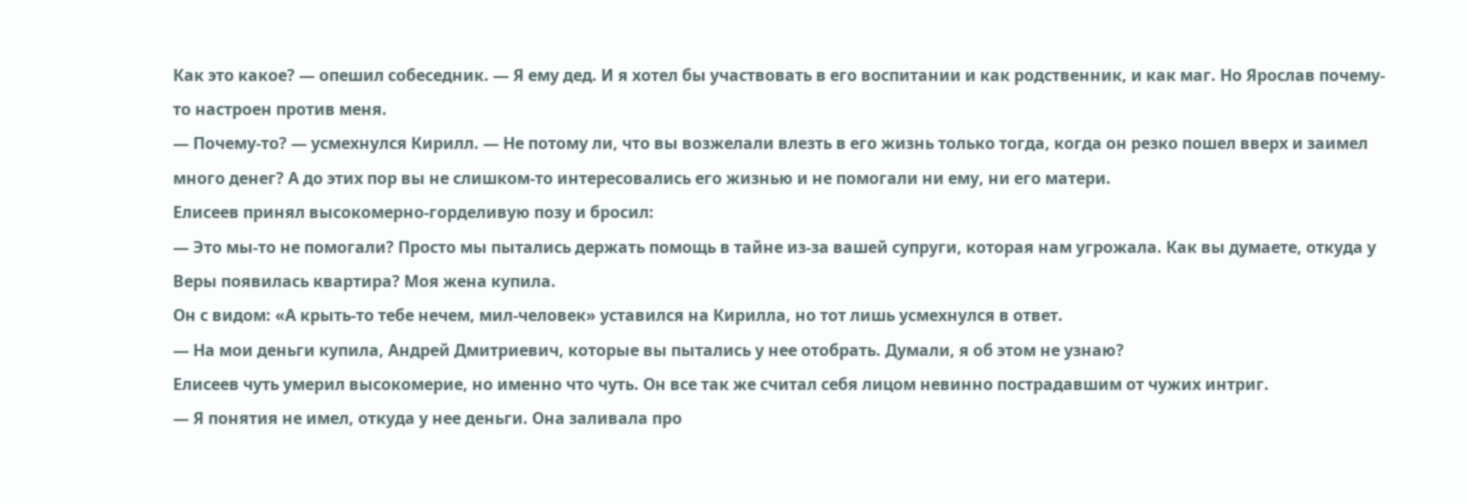Как это какое? — опешил собеседник. — Я ему дед. И я хотел бы участвовать в его воспитании и как родственник, и как маг. Но Ярослав почему-то настроен против меня.
— Почему-то? — усмехнулся Кирилл. — Не потому ли, что вы возжелали влезть в его жизнь только тогда, когда он резко пошел вверх и заимел много денег? А до этих пор вы не слишком-то интересовались его жизнью и не помогали ни ему, ни его матери.
Елисеев принял высокомерно-горделивую позу и бросил:
— Это мы-то не помогали? Просто мы пытались держать помощь в тайне из-за вашей супруги, которая нам угрожала. Как вы думаете, откуда у Веры появилась квартира? Моя жена купила.
Он с видом: «А крыть-то тебе нечем, мил-человек» уставился на Кирилла, но тот лишь усмехнулся в ответ.
— На мои деньги купила, Андрей Дмитриевич, которые вы пытались у нее отобрать. Думали, я об этом не узнаю?
Елисеев чуть умерил высокомерие, но именно что чуть. Он все так же считал себя лицом невинно пострадавшим от чужих интриг.
— Я понятия не имел, откуда у нее деньги. Она заливала про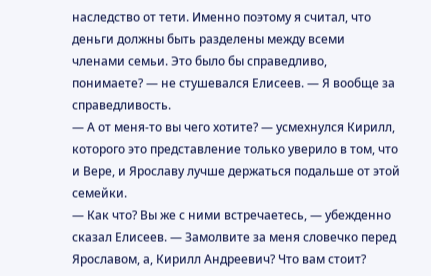наследство от тети. Именно поэтому я считал, что деньги должны быть разделены между всеми членами семьи. Это было бы справедливо, понимаете? — не стушевался Елисеев. — Я вообще за справедливость.
— А от меня-то вы чего хотите? — усмехнулся Кирилл, которого это представление только уверило в том, что и Вере, и Ярославу лучше держаться подальше от этой семейки.
— Как что? Вы же с ними встречаетесь, — убежденно сказал Елисеев. — Замолвите за меня словечко перед Ярославом, а, Кирилл Андреевич? Что вам стоит?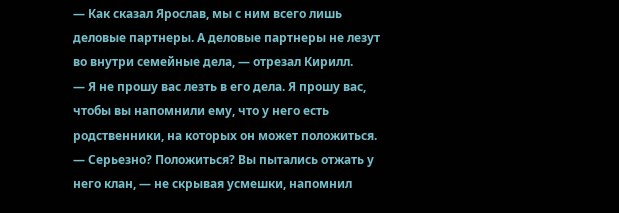— Как сказал Ярослав, мы с ним всего лишь деловые партнеры. А деловые партнеры не лезут во внутри семейные дела, — отрезал Кирилл.
— Я не прошу вас лезть в его дела. Я прошу вас, чтобы вы напомнили ему, что у него есть родственники, на которых он может положиться.
— Серьезно? Положиться? Вы пытались отжать у него клан, — не скрывая усмешки, напомнил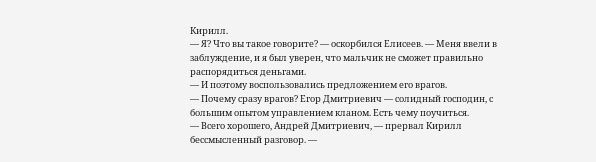Кирилл.
— Я? Что вы такое говорите? — оскорбился Елисеев. — Меня ввели в заблуждение, и я был уверен, что мальчик не сможет правильно распорядиться деньгами.
— И поэтому воспользовались предложением его врагов.
— Почему сразу врагов? Егор Дмитриевич — солидный господин, с большим опытом управлением кланом. Есть чему поучиться.
— Всего хорошего, Андрей Дмитриевич, — прервал Кирилл бессмысленный разговор. —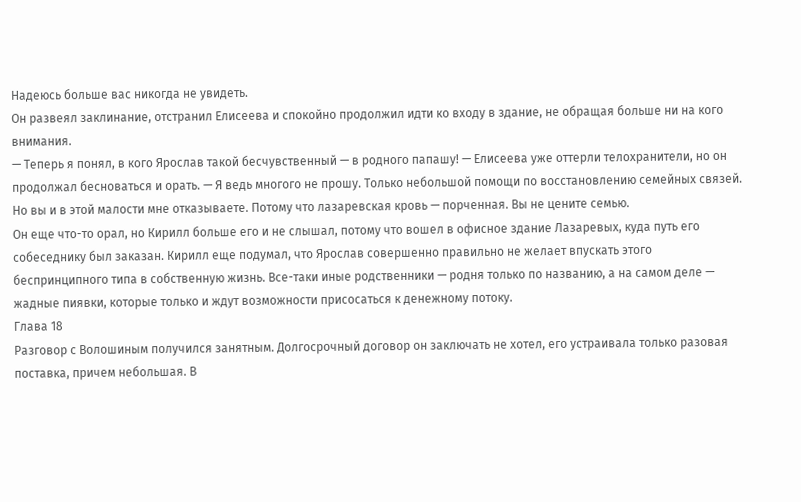Надеюсь больше вас никогда не увидеть.
Он развеял заклинание, отстранил Елисеева и спокойно продолжил идти ко входу в здание, не обращая больше ни на кого внимания.
— Теперь я понял, в кого Ярослав такой бесчувственный — в родного папашу! — Елисеева уже оттерли телохранители, но он продолжал бесноваться и орать. — Я ведь многого не прошу. Только небольшой помощи по восстановлению семейных связей. Но вы и в этой малости мне отказываете. Потому что лазаревская кровь — порченная. Вы не цените семью.
Он еще что-то орал, но Кирилл больше его и не слышал, потому что вошел в офисное здание Лазаревых, куда путь его собеседнику был заказан. Кирилл еще подумал, что Ярослав совершенно правильно не желает впускать этого беспринципного типа в собственную жизнь. Все-таки иные родственники — родня только по названию, а на самом деле — жадные пиявки, которые только и ждут возможности присосаться к денежному потоку.
Глава 18
Разговор с Волошиным получился занятным. Долгосрочный договор он заключать не хотел, его устраивала только разовая поставка, причем небольшая. В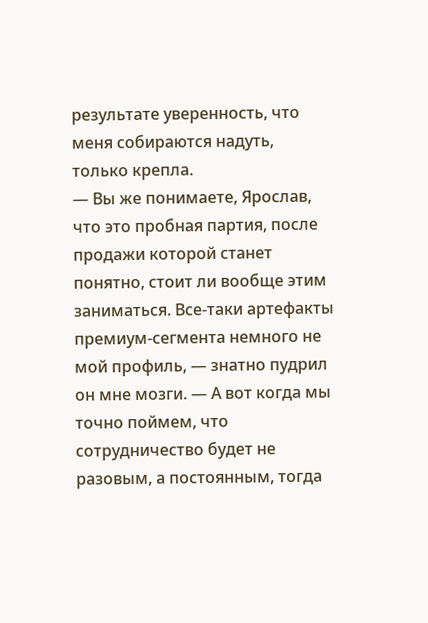результате уверенность, что меня собираются надуть, только крепла.
— Вы же понимаете, Ярослав, что это пробная партия, после продажи которой станет понятно, стоит ли вообще этим заниматься. Все-таки артефакты премиум-сегмента немного не мой профиль, — знатно пудрил он мне мозги. — А вот когда мы точно поймем, что сотрудничество будет не разовым, а постоянным, тогда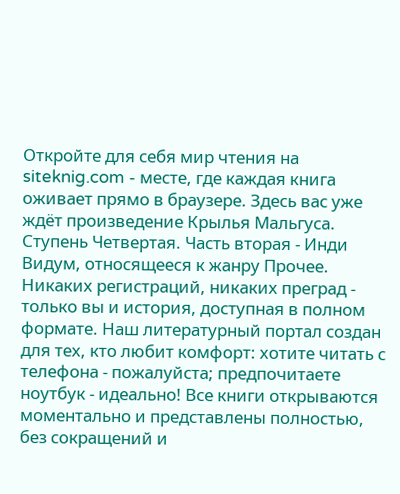Откройте для себя мир чтения на siteknig.com - месте, где каждая книга оживает прямо в браузере. Здесь вас уже ждёт произведение Крылья Мальгуса. Ступень Четвертая. Часть вторая - Инди Видум, относящееся к жанру Прочее. Никаких регистраций, никаких преград - только вы и история, доступная в полном формате. Наш литературный портал создан для тех, кто любит комфорт: хотите читать с телефона - пожалуйста; предпочитаете ноутбук - идеально! Все книги открываются моментально и представлены полностью, без сокращений и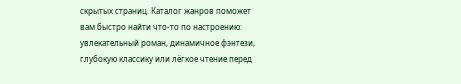скрытых страниц. Каталог жанров поможет вам быстро найти что-то по настроению: увлекательный роман, динамичное фэнтези, глубокую классику или лёгкое чтение перед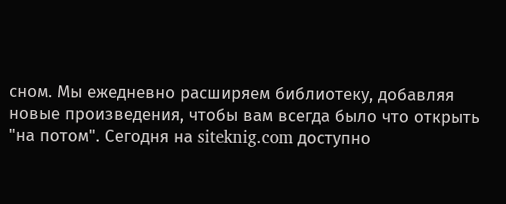сном. Мы ежедневно расширяем библиотеку, добавляя новые произведения, чтобы вам всегда было что открыть "на потом". Сегодня на siteknig.com доступно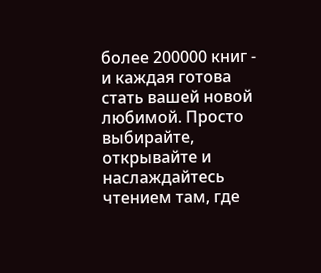более 200000 книг - и каждая готова стать вашей новой любимой. Просто выбирайте, открывайте и наслаждайтесь чтением там, где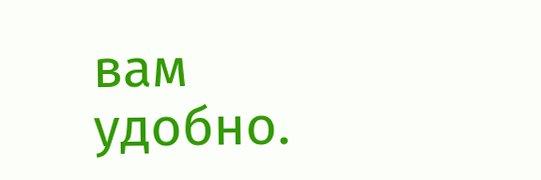вам удобно.